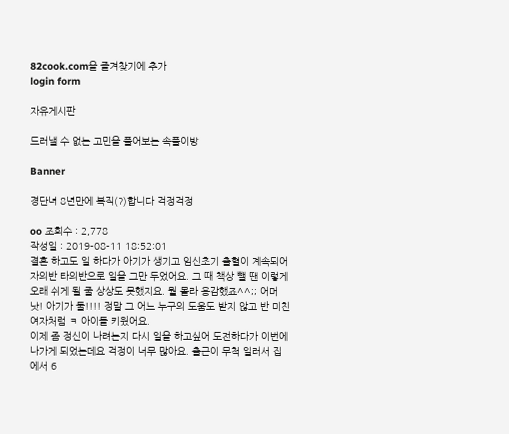82cook.com을 즐겨찾기에 추가
login form

자유게시판

드러낼 수 없는 고민을 풀어보는 속풀이방

Banner

경단녀 8년만에 복직(?)합니다 걱정걱정

oo 조회수 : 2,778
작성일 : 2019-08-11 18:52:01
결혼 하고도 일 하다가 아기가 생기고 임신초기 출혈이 계속되어 자의반 타의반으로 일을 그만 두었어요. 그 때 책상 뺄 땐 이렇게 오래 쉬게 될 줄 상상도 못했지요. 뭘 몰라 용감했죠^^;; 어머낫! 아기가 둘!!!! 정말 그 어느 누구의 도움도 받지 않고 반 미친 여자처럼 ㅋ 아이들 키웠어요.
이제 좀 정신이 나려는지 다시 일을 하고싶어 도전하다가 이번에 나가게 되었는데요 걱정이 너무 많아요. 출근이 무척 일러서 집에서 6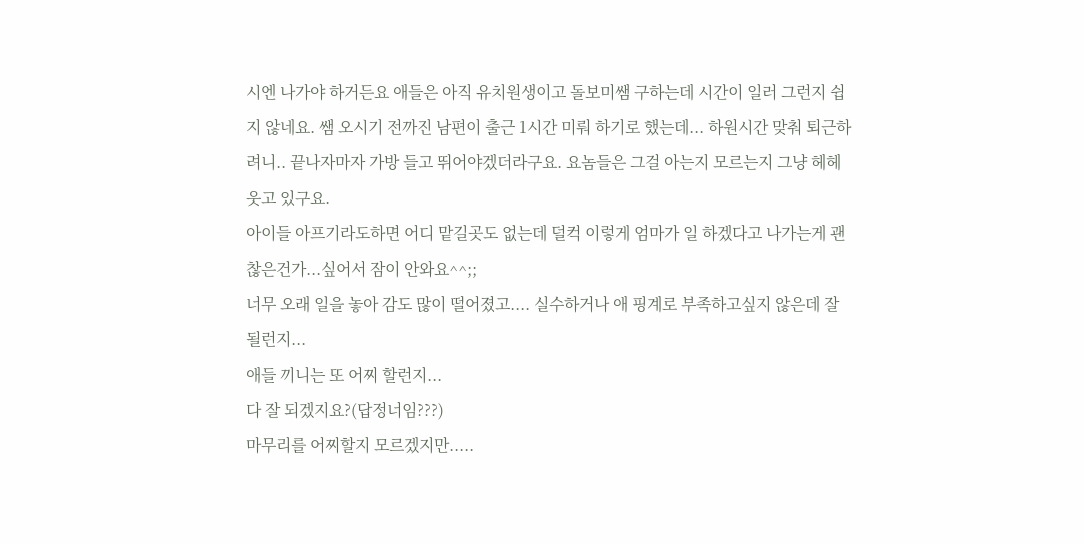시엔 나가야 하거든요 애들은 아직 유치원생이고 돌보미쌤 구하는데 시간이 일러 그런지 쉽지 않네요. 쌤 오시기 전까진 남편이 출근 1시간 미뤄 하기로 했는데... 하원시간 맞춰 퇴근하려니.. 끝나자마자 가방 들고 뛰어야겠더라구요. 요놈들은 그걸 아는지 모르는지 그냥 헤헤 웃고 있구요.
아이들 아프기라도하면 어디 맡길곳도 없는데 덜컥 이렇게 엄마가 일 하겠다고 나가는게 괜찮은건가...싶어서 잠이 안와요^^;;
너무 오래 일을 놓아 감도 많이 떨어졌고.... 실수하거나 애 핑계로 부족하고싶지 않은데 잘 될런지...
애들 끼니는 또 어찌 할런지...
다 잘 되겠지요?(답정너임???)
마무리를 어찌할지 모르겠지만.....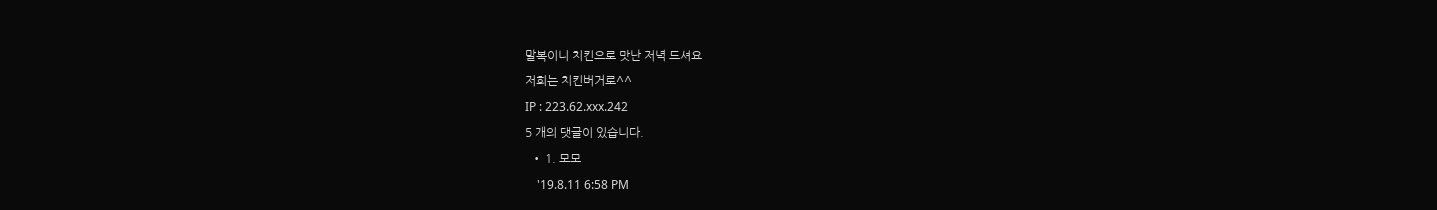말복이니 치킨으로 맛난 저녁 드셔요
저희는 치킨버거로^^
IP : 223.62.xxx.242
5 개의 댓글이 있습니다.
  • 1. 모모
    '19.8.11 6:58 PM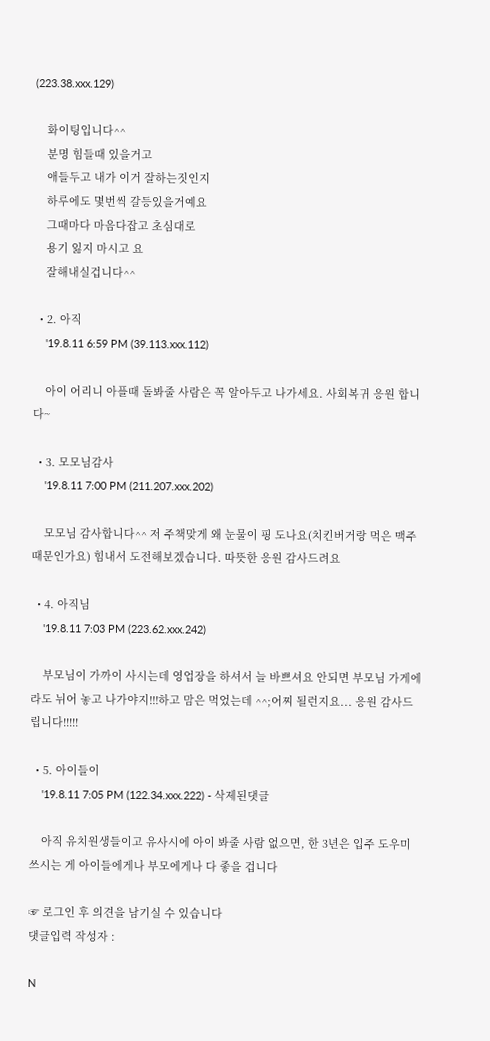(223.38.xxx.129)

    화이팅입니다^^
    분명 힘들때 있을거고
    애들두고 내가 이거 잘하는짓인지
    하루에도 몇번씩 갈등있을거예요
    그때마다 마음다잡고 초심대로
    용기 잃지 마시고 요
    잘해내실겁니다^^

  • 2. 아직
    '19.8.11 6:59 PM (39.113.xxx.112)

    아이 어리니 아플때 돌봐줄 사람은 꼭 알아두고 나가세요. 사회복귀 응원 합니다~

  • 3. 모모님감사
    '19.8.11 7:00 PM (211.207.xxx.202)

    모모님 감사합니다^^ 저 주책맞게 왜 눈물이 핑 도나요(치킨버거랑 먹은 맥주때문인가요) 힘내서 도전해보겠습니다. 따뜻한 응원 감사드려요

  • 4. 아직님
    '19.8.11 7:03 PM (223.62.xxx.242)

    부모님이 가까이 사시는데 영업장을 하셔서 늘 바쁘셔요 안되면 부모님 가게에라도 뉘어 놓고 나가야지!!!하고 맘은 먹었는데 ^^;어찌 될런지요... 응원 감사드립니다!!!!!

  • 5. 아이들이
    '19.8.11 7:05 PM (122.34.xxx.222) - 삭제된댓글

    아직 유치원생들이고 유사시에 아이 봐줄 사람 없으면, 한 3년은 입주 도우미 쓰시는 게 아이들에게나 부모에게나 다 좋을 겁니다

☞ 로그인 후 의견을 남기실 수 있습니다
댓글입력 작성자 :

N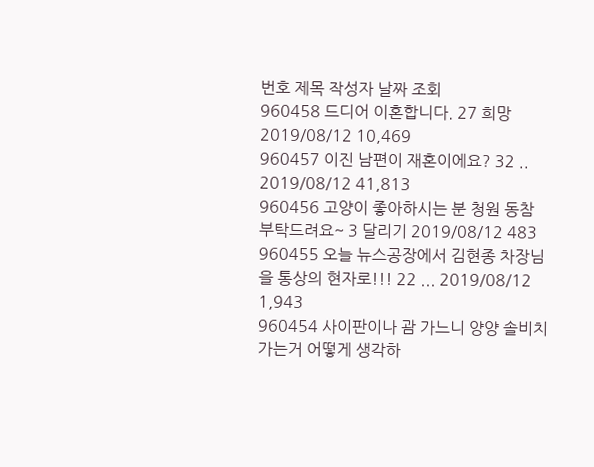번호 제목 작성자 날짜 조회
960458 드디어 이혼합니다. 27 희망 2019/08/12 10,469
960457 이진 남편이 재혼이에요? 32 .. 2019/08/12 41,813
960456 고양이 좋아하시는 분 청원 동참 부탁드려요~ 3 달리기 2019/08/12 483
960455 오늘 뉴스공장에서 김현종 차장님을 통상의 현자로!!! 22 ... 2019/08/12 1,943
960454 사이판이나 괌 가느니 양양 솔비치 가는거 어떻게 생각하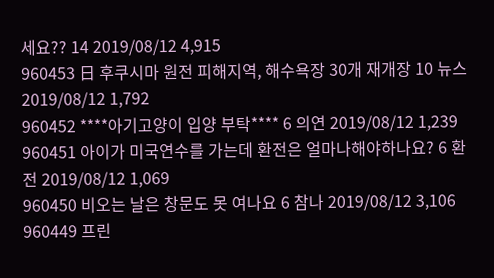세요?? 14 2019/08/12 4,915
960453 日 후쿠시마 원전 피해지역, 해수욕장 30개 재개장 10 뉴스 2019/08/12 1,792
960452 ****아기고양이 입양 부탁**** 6 의연 2019/08/12 1,239
960451 아이가 미국연수를 가는데 환전은 얼마나해야하나요? 6 환전 2019/08/12 1,069
960450 비오는 날은 창문도 못 여나요 6 참나 2019/08/12 3,106
960449 프린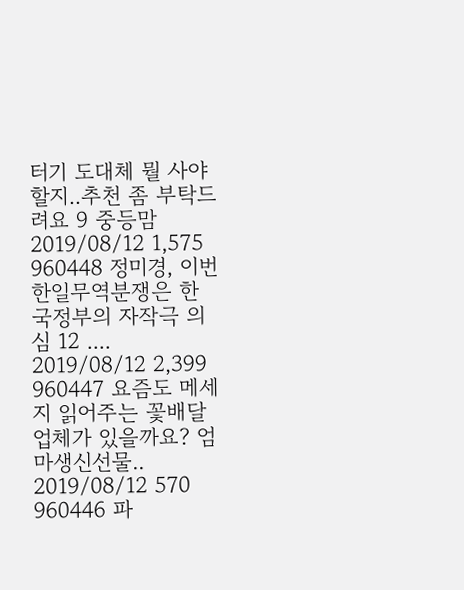터기 도대체 뭘 사야할지..추천 좀 부탁드려요 9 중등맘 2019/08/12 1,575
960448 정미경, 이번 한일무역분쟁은 한국정부의 자작극 의심 12 .... 2019/08/12 2,399
960447 요즘도 메세지 읽어주는 꽃배달 업체가 있을까요? 엄마생신선물.. 2019/08/12 570
960446 파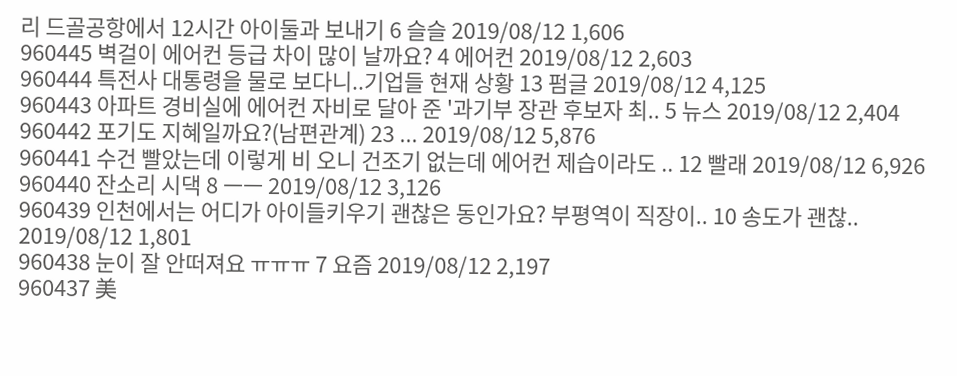리 드골공항에서 12시간 아이둘과 보내기 6 슬슬 2019/08/12 1,606
960445 벽걸이 에어컨 등급 차이 많이 날까요? 4 에어컨 2019/08/12 2,603
960444 특전사 대통령을 물로 보다니..기업들 현재 상황 13 펌글 2019/08/12 4,125
960443 아파트 경비실에 에어컨 자비로 달아 준 '과기부 장관 후보자 최.. 5 뉴스 2019/08/12 2,404
960442 포기도 지혜일까요?(남편관계) 23 ... 2019/08/12 5,876
960441 수건 빨았는데 이렇게 비 오니 건조기 없는데 에어컨 제습이라도 .. 12 빨래 2019/08/12 6,926
960440 잔소리 시댁 8 ㅡㅡ 2019/08/12 3,126
960439 인천에서는 어디가 아이들키우기 괜찮은 동인가요? 부평역이 직장이.. 10 송도가 괜찮.. 2019/08/12 1,801
960438 눈이 잘 안떠져요 ㅠㅠㅠ 7 요즘 2019/08/12 2,197
960437 美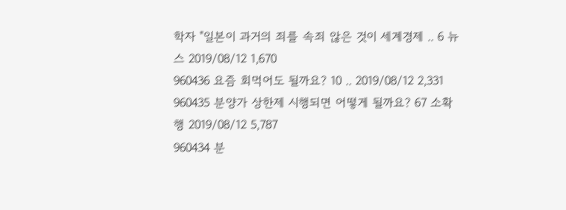학자 "일본이 과거의 죄를 속죄 않은 것이 세계경제 .. 6 뉴스 2019/08/12 1,670
960436 요즘 회먹어도 될까요? 10 .. 2019/08/12 2,331
960435 분양가 상한제 시행되면 어떻게 될까요? 67 소확행 2019/08/12 5,787
960434 분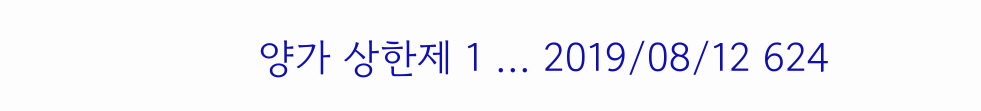양가 상한제 1 ... 2019/08/12 624